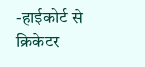-हाईकोर्ट से क्रिकेटर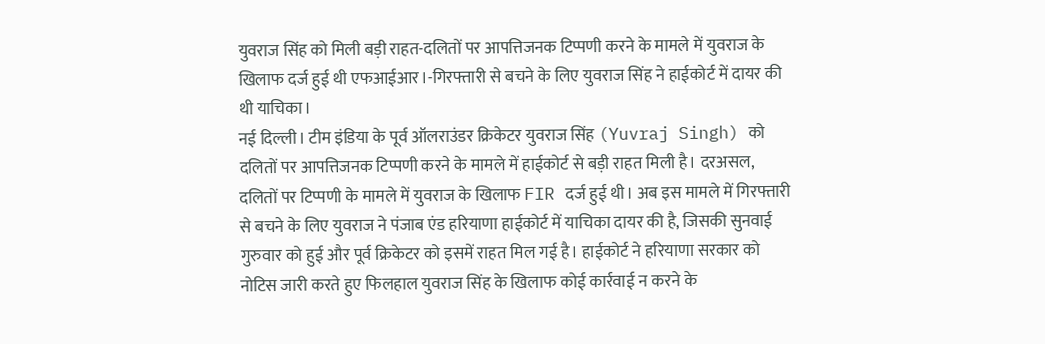युवराज सिंह को मिली बड़ी राहत-दलितों पर आपत्तिजनक टिप्पणी करने के मामले में युवराज के खिलाफ दर्ज हुई थी एफआईआर।-गिरफ्तारी से बचने के लिए युवराज सिंह ने हाईकोर्ट में दायर की थी याचिका।
नई दिल्ली। टीम इंडिया के पूर्व ऑलराउंडर क्रिकेटर युवराज सिंह (Yuvraj Singh) को दलितों पर आपत्तिजनक टिप्पणी करने के मामले में हाईकोर्ट से बड़ी राहत मिली है। दरअसल, दलितों पर टिप्पणी के मामले में युवराज के खिलाफ FIR दर्ज हुई थी। अब इस मामले में गिरफ्तारी से बचने के लिए युवराज ने पंजाब एंड हरियाणा हाईकोर्ट में याचिका दायर की है, जिसकी सुनवाई गुरुवार को हुई और पूर्व क्रिकेटर को इसमें राहत मिल गई है। हाईकोर्ट ने हरियाणा सरकार को नोटिस जारी करते हुए फिलहाल युवराज सिंह के खिलाफ कोई कार्रवाई न करने के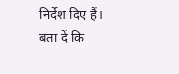निर्देश दिए हैं।
बता दें कि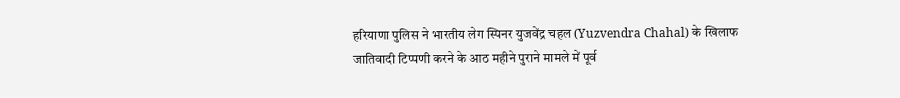हरियाणा पुलिस ने भारतीय लेग स्पिनर युजवेंद्र चहल (Yuzvendra Chahal) के खिलाफ जातिवादी टिप्पणी करने के आठ महीने पुराने मामले में पूर्व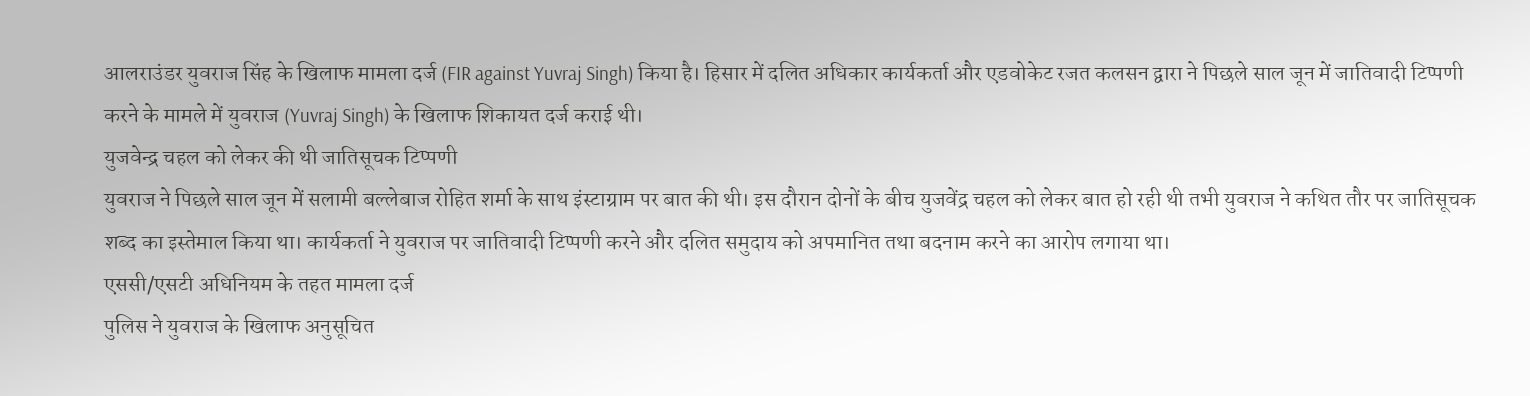आलराउंडर युवराज सिंह के खिलाफ मामला दर्ज (FIR against Yuvraj Singh) किया है। हिसार में दलित अधिकार कार्यकर्ता और एडवोकेट रजत कलसन द्वारा ने पिछले साल जून में जातिवादी टिप्पणी करने के मामले में युवराज (Yuvraj Singh) के खिलाफ शिकायत दर्ज कराई थी।
युजवेन्द्र चहल को लेकर की थी जातिसूचक टिप्पणी
युवराज ने पिछले साल जून में सलामी बल्लेबाज रोहित शर्मा के साथ इंस्टाग्राम पर बात की थी। इस दौरान दोनों के बीच युजवेंद्र चहल को लेकर बात हो रही थी तभी युवराज ने कथित तौर पर जातिसूचक शब्द का इस्तेमाल किया था। कार्यकर्ता ने युवराज पर जातिवादी टिप्पणी करने और दलित समुदाय को अपमानित तथा बदनाम करने का आरोप लगाया था।
एससी/एसटी अधिनियम के तहत मामला दर्ज
पुलिस ने युवराज के खिलाफ अनुसूचित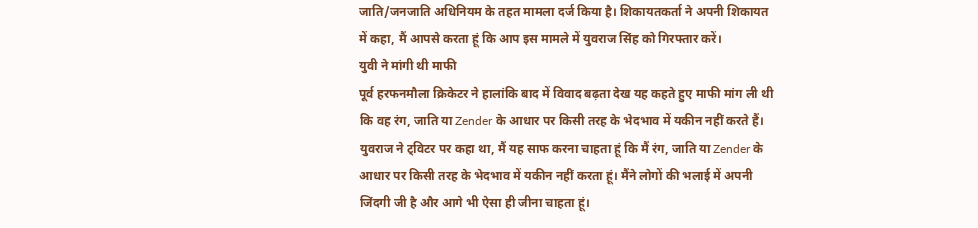जाति/जनजाति अधिनियम के तहत मामला दर्ज किया है। शिकायतकर्ता ने अपनी शिकायत में कहा, मैं आपसे करता हूं कि आप इस मामले में युवराज सिंह को गिरफ्तार करें।
युवी ने मांगी थी माफी
पूर्व हरफनमौला क्रिकेटर ने हालांकि बाद में विवाद बढ़ता देख यह कहते हुए माफी मांग ली थी कि वह रंग, जाति या Zender के आधार पर किसी तरह के भेदभाव में यकीन नहीं करते हैं। युवराज ने ट्विटर पर कहा था, मैं यह साफ करना चाहता हूं कि मैं रंग, जाति या Zender के आधार पर किसी तरह के भेदभाव में यकीन नहीं करता हूं। मैंने लोगों की भलाई में अपनी जिंदगी जी है और आगे भी ऐसा ही जीना चाहता हूं।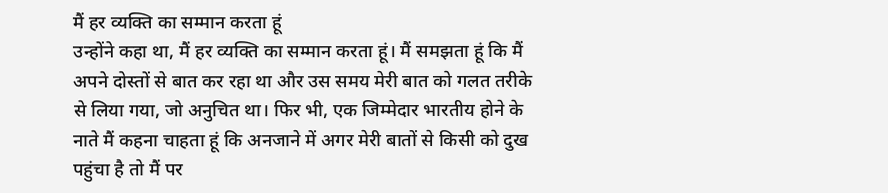मैं हर व्यक्ति का सम्मान करता हूं
उन्होंने कहा था, मैं हर व्यक्ति का सम्मान करता हूं। मैं समझता हूं कि मैं अपने दोस्तों से बात कर रहा था और उस समय मेरी बात को गलत तरीके से लिया गया, जो अनुचित था। फिर भी, एक जिम्मेदार भारतीय होने के नाते मैं कहना चाहता हूं कि अनजाने में अगर मेरी बातों से किसी को दुख पहुंचा है तो मैं पर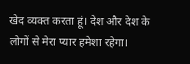खेद व्यक्त करता हूं। देश और देश के लोगों से मेरा प्यार हमेशा रहेगा।